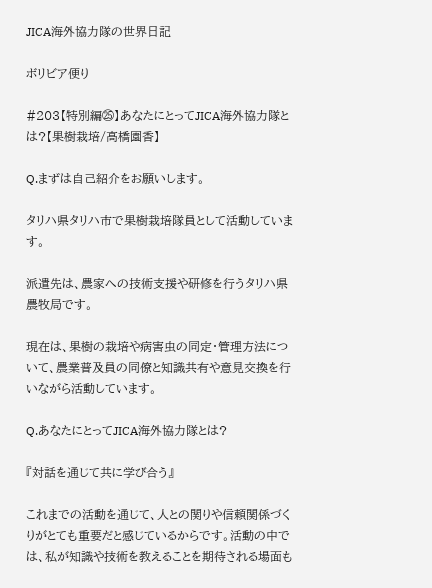JICA海外協力隊の世界日記

ボリビア便り

#203【特別編㉕】あなたにとってJICA海外協力隊とは?【果樹栽培/高橋園香】

Q.まずは自己紹介をお願いします。

タリハ県タリハ市で果樹栽培隊員として活動しています。

派遣先は、農家への技術支援や研修を行うタリハ県農牧局です。

現在は、果樹の栽培や病害虫の同定・管理方法について、農業普及員の同僚と知識共有や意見交換を行いながら活動しています。

Q.あなたにとってJICA海外協力隊とは?

『対話を通じて共に学び合う』

これまでの活動を通じて、人との関りや信頼関係づくりがとても重要だと感じているからです。活動の中では、私が知識や技術を教えることを期待される場面も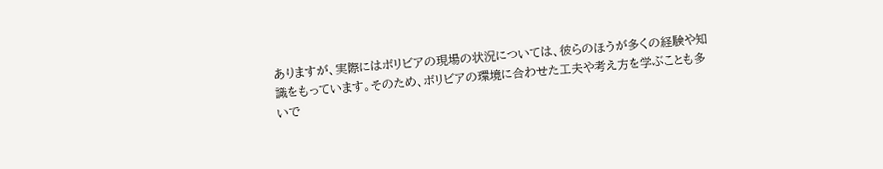ありますが、実際にはボリビアの現場の状況については、彼らのほうが多くの経験や知識をもっています。そのため、ボリビアの環境に合わせた工夫や考え方を学ぶことも多いで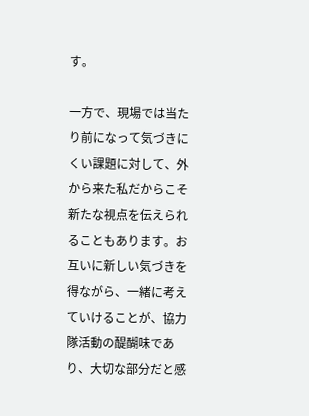す。

一方で、現場では当たり前になって気づきにくい課題に対して、外から来た私だからこそ新たな視点を伝えられることもあります。お互いに新しい気づきを得ながら、一緒に考えていけることが、協力隊活動の醍醐味であり、大切な部分だと感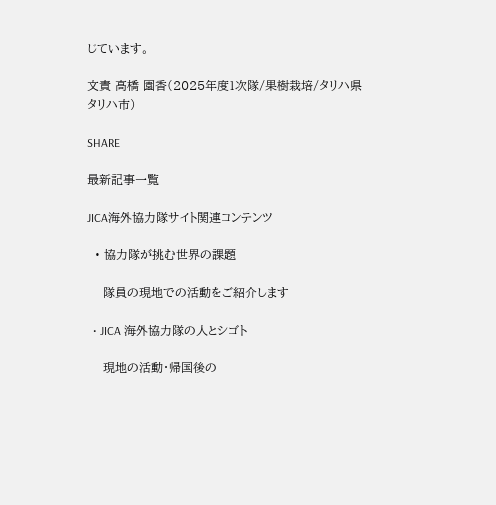じています。

文責 高橋 園香(2025年度1次隊/果樹栽培/タリハ県タリハ市)

SHARE

最新記事一覧

JICA海外協力隊サイト関連コンテンツ

  • 協力隊が挑む世界の課題

    隊員の現地での活動をご紹介します

  • JICA 海外協力隊の人とシゴト

    現地の活動・帰国後の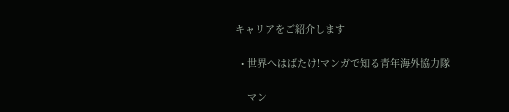キャリアをご紹介します

  • 世界へはばたけ!マンガで知る青年海外協力隊

    マン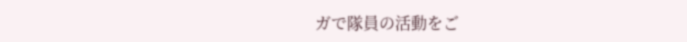ガで隊員の活動をご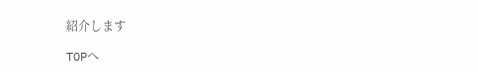紹介します

TOPへ